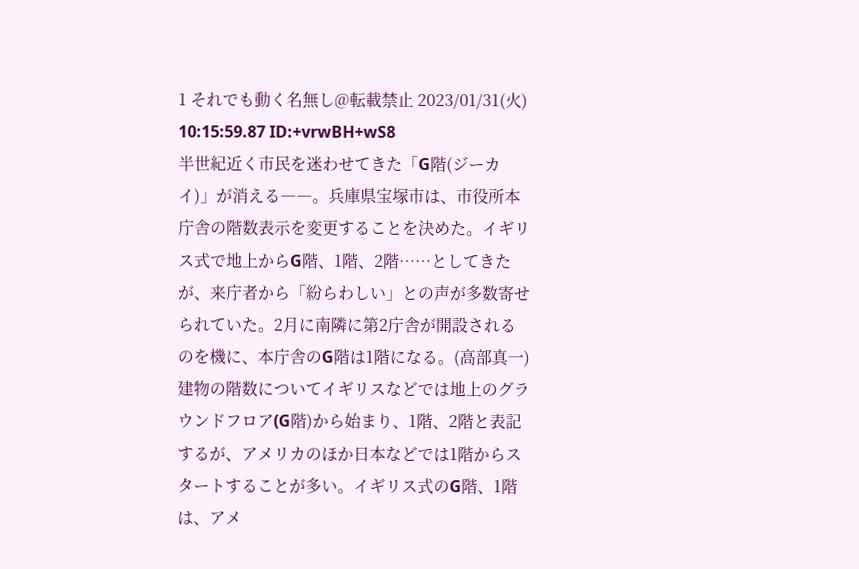1 それでも動く名無し@転載禁止 2023/01/31(火) 10:15:59.87 ID:+vrwBH+wS8
半世紀近く市民を迷わせてきた「G階(ジーカイ)」が消える――。兵庫県宝塚市は、市役所本庁舎の階数表示を変更することを決めた。イギリス式で地上からG階、1階、2階……としてきたが、来庁者から「紛らわしい」との声が多数寄せられていた。2月に南隣に第2庁舎が開設されるのを機に、本庁舎のG階は1階になる。(高部真一)
建物の階数についてイギリスなどでは地上のグラウンドフロア(G階)から始まり、1階、2階と表記するが、アメリカのほか日本などでは1階からスタートすることが多い。イギリス式のG階、1階は、アメ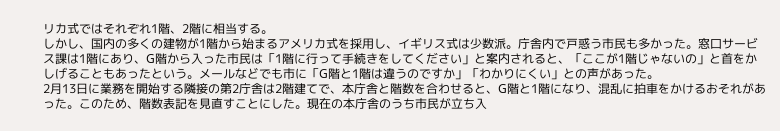リカ式ではそれぞれ1階、2階に相当する。
しかし、国内の多くの建物が1階から始まるアメリカ式を採用し、イギリス式は少数派。庁舎内で戸惑う市民も多かった。窓口サービス課は1階にあり、G階から入った市民は「1階に行って手続きをしてください」と案内されると、「ここが1階じゃないの」と首をかしげることもあったという。メールなどでも市に「G階と1階は違うのですか」「わかりにくい」との声があった。
2月13日に業務を開始する隣接の第2庁舎は2階建てで、本庁舎と階数を合わせると、G階と1階になり、混乱に拍車をかけるおそれがあった。このため、階数表記を見直すことにした。現在の本庁舎のうち市民が立ち入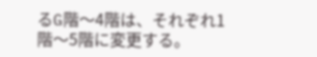るG階〜4階は、それぞれ1階〜5階に変更する。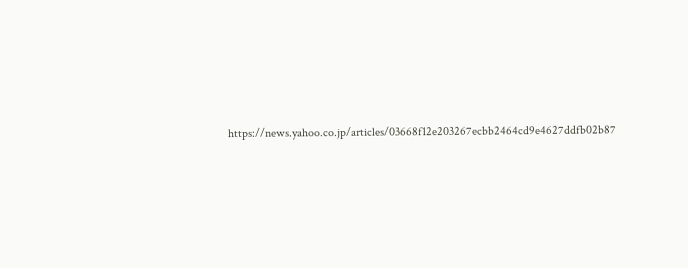https://news.yahoo.co.jp/articles/03668f12e203267ecbb2464cd9e4627ddfb02b87